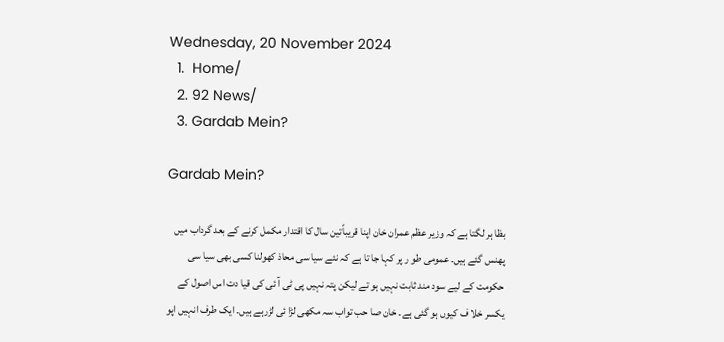Wednesday, 20 November 2024
  1.  Home/
  2. 92 News/
  3. Gardab Mein?

Gardab Mein?

بظا ہر لگتا ہے کہ وزیر عظم عمران خان اپنا قریباًتین سال کا اقتدار مکمل کرنے کے بعد گرداب میں پھنس گئے ہیں۔ عمومی طو ر پر کہا جا تا ہے کہ نئے سیا سی محاذ کھولنا کسی بھی سیا سی حکومت کے لیے سود مند ثابت نہیں ہو تے لیکن پتہ نہیں پی ٹی آ ئی کی قیا دت اس اصول کے یکسر خلا ف کیوں ہو گئی ہے۔ خان صا حب تواب سہ مکھی لڑا ئی لڑرہے ہیں۔ ایک طرف انہیں اپو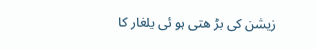زیشن کی بڑ ھتی ہو ئی یلغار کا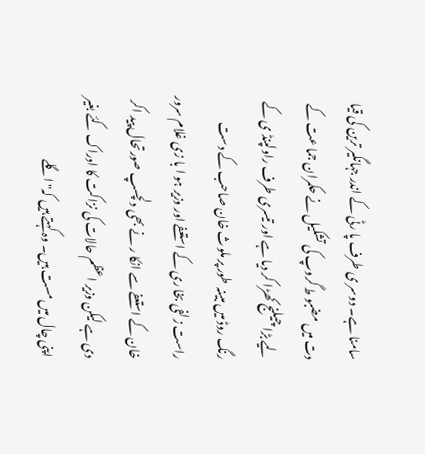سامنا ہے۔ دوسر ی طرف پا رٹی کے اندر جہانگیر ترین کی قیا دت میں مضبو ط گروپ کی تشکیل نے حکمران جما عت کے لیے بڑا چیلنج کھڑا کر دیا ہے اور تیسری طرف راولپنڈ ی کے رنگ روڈ میں مبینہ طور پر ملوث خان صاحب کے دست راست زلفی بخا ری کے استعفے اور وزیر ہو ا با زی غلام سرور خان کے استعفے سے انکا ر نے بھی دلچسپ صورتحال پید اکر دی ہے لیکن وزیر اعظم حالات کی نزاکت کا ادراک کئے بغیر اپنی چال میں مست ہیں۔ وہ کہتے ہیں کہ" اگلے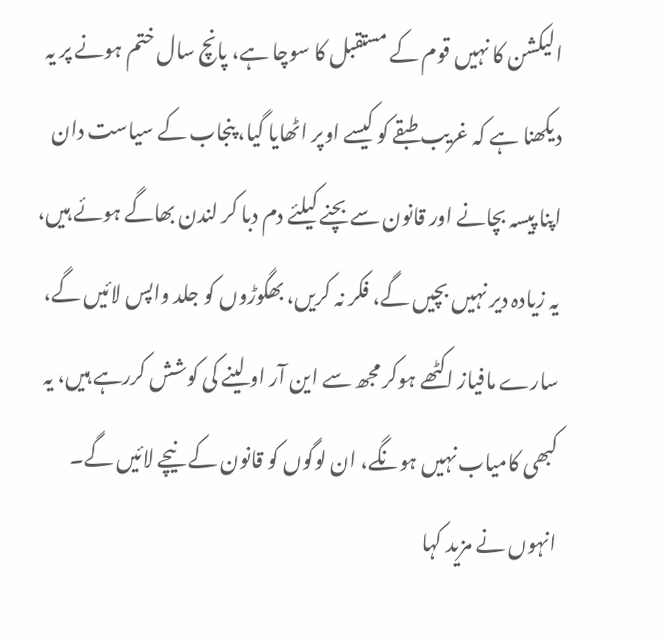الیکشن کا نہیں قوم کے مستقبل کا سوچا ہے، پانچ سال ختم ہونے پر یہ دیکھنا ہے کہ غریب طبقے کو کیسے اوپر اٹھایا گیا، پنجاب کے سیاست دان اپنا پیسہ بچانے اور قانون سے بچنے کیلئے دم دبا کر لندن بھاگے ہوئے ہیں، یہ زیادہ دیر نہیں بچیں گے، فکر نہ کریں، بھگوڑوں کو جلد واپس لائیں گے، سارے مافیاز اکٹھے ہوکر مجھ سے این آر او لینے کی کوشش کررہے ہیں، یہ کبھی کامیاب نہیں ہونگے، ان لوگوں کو قانون کے نیچے لائیں گے۔ انہوں نے مزید کہا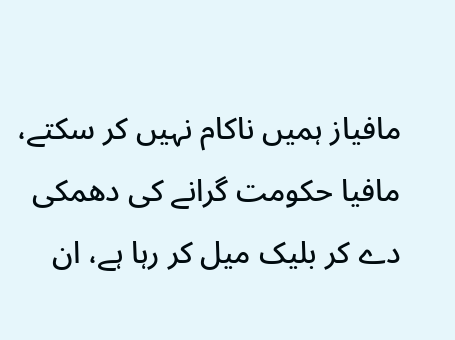مافیاز ہمیں ناکام نہیں کر سکتے، مافیا حکومت گرانے کی دھمکی دے کر بلیک میل کر رہا ہے، ان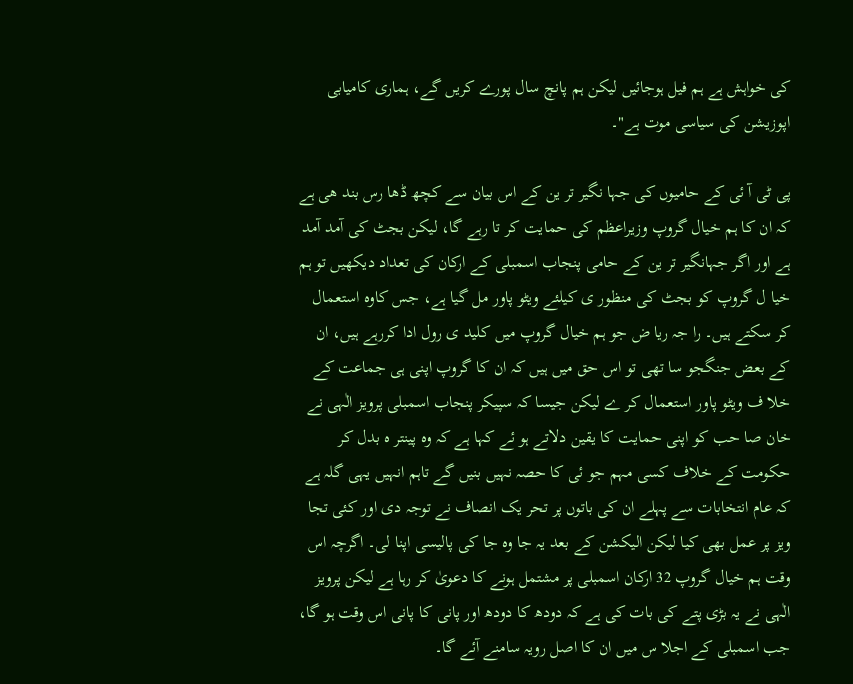کی خواہش ہے ہم فیل ہوجائیں لیکن ہم پانچ سال پورے کریں گے، ہماری کامیابی اپوزیشن کی سیاسی موت ہے"۔

پی ٹی آ ئی کے حامیوں کی جہا نگیر تر ین کے اس بیان سے کچھ ڈھا رس بند ھی ہے کہ ان کا ہم خیال گروپ وزیراعظم کی حمایت کر تا رہے گا، لیکن بجٹ کی آمد آمد ہے اور اگر جہانگیر تر ین کے حامی پنجاب اسمبلی کے ارکان کی تعداد دیکھیں تو ہم خیا ل گروپ کو بجٹ کی منظور ی کیلئے ویٹو پاور مل گیا ہے، جس کاوہ استعمال کر سکتے ہیں۔ را جہ ریا ض جو ہم خیال گروپ میں کلید ی رول ادا کررہے ہیں، ان کے بعض جنگجو سا تھی تو اس حق میں ہیں کہ ان کا گروپ اپنی ہی جماعت کے خلا ف ویٹو پاور استعمال کر ے لیکن جیسا کہ سپیکر پنجاب اسمبلی پرویز الٰہی نے خان صا حب کو اپنی حمایت کا یقین دلاتے ہو ئے کہا ہے کہ وہ پینتر ہ بدل کر حکومت کے خلاف کسی مہم جو ئی کا حصہ نہیں بنیں گے تاہم انہیں یہی گلہ ہے کہ عام انتخابات سے پہلے ان کی باتوں پر تحر یک انصاف نے توجہ دی اور کئی تجا ویز پر عمل بھی کیا لیکن الیکشن کے بعد یہ جا وہ جا کی پالیسی اپنا لی۔ اگرچہ اس وقت ہم خیال گروپ 32 ارکان اسمبلی پر مشتمل ہونے کا دعویٰ کر رہا ہے لیکن پرویز الٰہی نے یہ بڑی پتے کی بات کی ہے کہ دودھ کا دودھ اور پانی کا پانی اس وقت ہو گا، جب اسمبلی کے اجلا س میں ان کا اصل رویہ سامنے آئے گا۔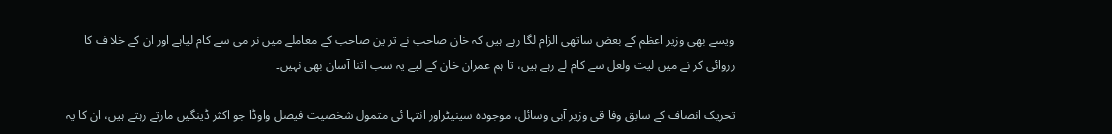ویسے بھی وزیر اعظم کے بعض ساتھی الزام لگا رہے ہیں کہ خان صاحب نے تر ین صاحب کے معاملے میں نر می سے کام لیاہے اور ان کے خلا ف کا رروائی کر نے میں لیت ولعل سے کام لے رہے ہیں، تا ہم عمران خان کے لیے یہ سب اتنا آسان بھی نہیں۔

تحریک انصاف کے سابق وفا قی وزیر آبی وسائل، موجودہ سینیٹراور انتہا ئی متمول شخصیت فیصل واوڈا جو اکثر ڈینگیں مارتے رہتے ہیں، ان کا یہ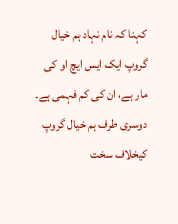کہنا کہ نام نہاد ہم خیال گروپ ایک ایس ایچ او کی مار ہے، ان کی کم فہمی ہے۔ دوسری طرف ہم خیال گروپ کیخلاف سخت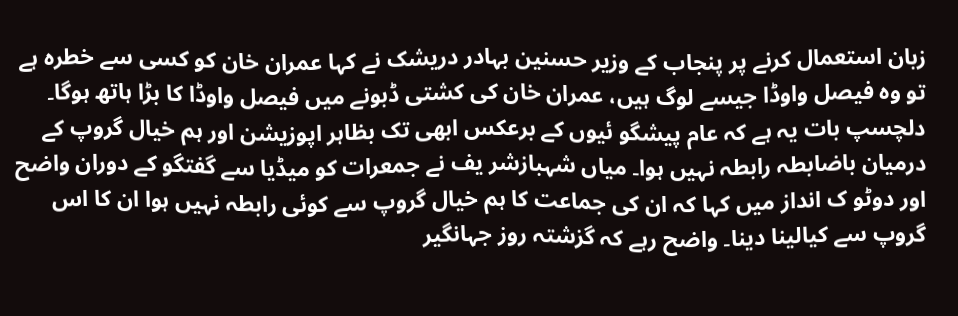زبان استعمال کرنے پر پنجاب کے وزیر حسنین بہادر دریشک نے کہا عمران خان کو کسی سے خطرہ ہے تو وہ فیصل واوڈا جیسے لوگ ہیں، عمران خان کی کشتی ڈبونے میں فیصل واوڈا کا بڑا ہاتھ ہوگا۔ دلچسپ بات یہ ہے کہ عام پیشگو ئیوں کے برعکس ابھی تک بظاہر اپوزیشن اور ہم خیال گروپ کے درمیان باضابطہ رابطہ نہیں ہوا۔ میاں شہبازشر یف نے جمعرات کو میڈیا سے گفتگو کے دوران واضح اور دوٹو ک انداز میں کہا کہ ان کی جماعت کا ہم خیال گروپ سے کوئی رابطہ نہیں ہوا ان کا اس گروپ سے کیالینا دینا۔ واضح رہے کہ گزشتہ روز جہانگیر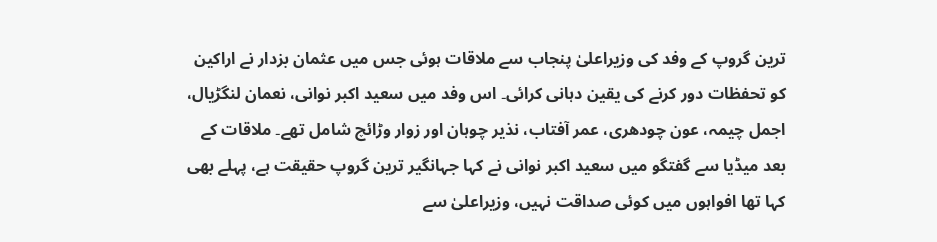ترین گروپ کے وفد کی وزیراعلیٰ پنجاب سے ملاقات ہوئی جس میں عثمان بزدار نے اراکین کو تحفظات دور کرنے کی یقین دہانی کرائی۔ اس وفد میں سعید اکبر نوانی، نعمان لنگڑیال، اجمل چیمہ، عون چودھری، عمر آفتاب، نذیر چوہان اور زوار وڑائچ شامل تھے۔ ملاقات کے بعد میڈیا سے گفتگو میں سعید اکبر نوانی نے کہا جہانگیر ترین گروپ حقیقت ہے، پہلے بھی کہا تھا افواہوں میں کوئی صداقت نہیں، وزیراعلیٰ سے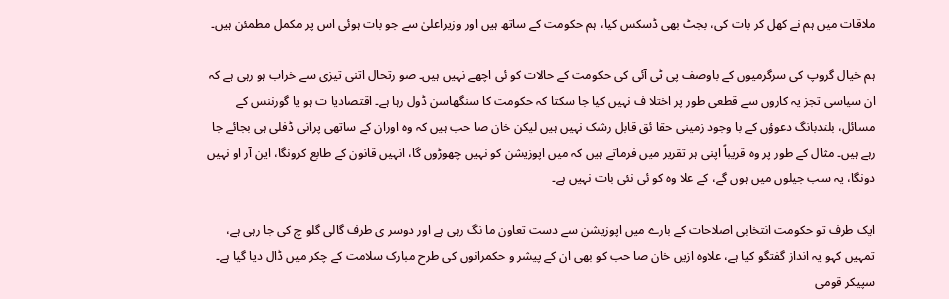ملاقات میں ہم نے کھل کر بات کی، بجٹ بھی ڈسکس کیا، ہم حکومت کے ساتھ ہیں اور وزیراعلیٰ سے جو بات ہوئی اس پر مکمل مطمئن ہیں۔

ہم خیال گروپ کی سرگرمیوں کے باوصف پی ٹی آئی کی حکومت کے حالات کو ئی اچھے نہیں ہیں۔ صو رتحال اتنی تیزی سے خراب ہو رہی ہے کہ ان سیاسی تجز یہ کاروں سے قطعی طور پر اختلا ف نہیں کیا جا سکتا کہ حکومت کا سنگھاسن ڈول رہا ہے۔ اقتصادیا ت ہو یا گورننس کے مسائل، بلندبانگ دعوؤں کے با وجود زمینی حقا ئق قابل رشک نہیں ہیں لیکن خان صا حب ہیں کہ وہ اوران کے ساتھی پرانی ڈفلی ہی بجائے جا رہے ہیں۔ مثال کے طور پر وہ قریباً اپنی ہر تقریر میں فرماتے ہیں کہ میں اپوزیشن کو نہیں چھوڑوں گا، انہیں قانون کے طابع کرونگا، این آر او نہیں دونگا، یہ سب جیلوں میں ہوں گے، کے علا وہ کو ئی نئی بات نہیں ہے۔

ایک طرف تو حکومت انتخابی اصلاحات کے بارے میں اپوزیشن سے دست تعاون ما نگ رہی ہے اور دوسر ی طرف گالی گلو چ کی جا رہی ہے، تمہیں کہو یہ انداز گفتگو کیا ہے، علاوہ ازیں خان صا حب کو بھی ان کے پیشر و حکمرانوں کی طرح مبارک سلامت کے چکر میں ڈال دیا گیا ہے۔ سپیکر قومی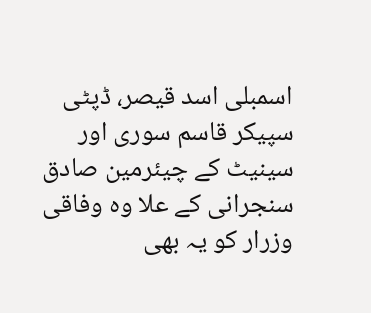اسمبلی اسد قیصر، ڈپٹی سپیکر قاسم سوری اور سینیٹ کے چیئرمین صادق سنجرانی کے علا وہ وفاقی وزرار کو یہ بھی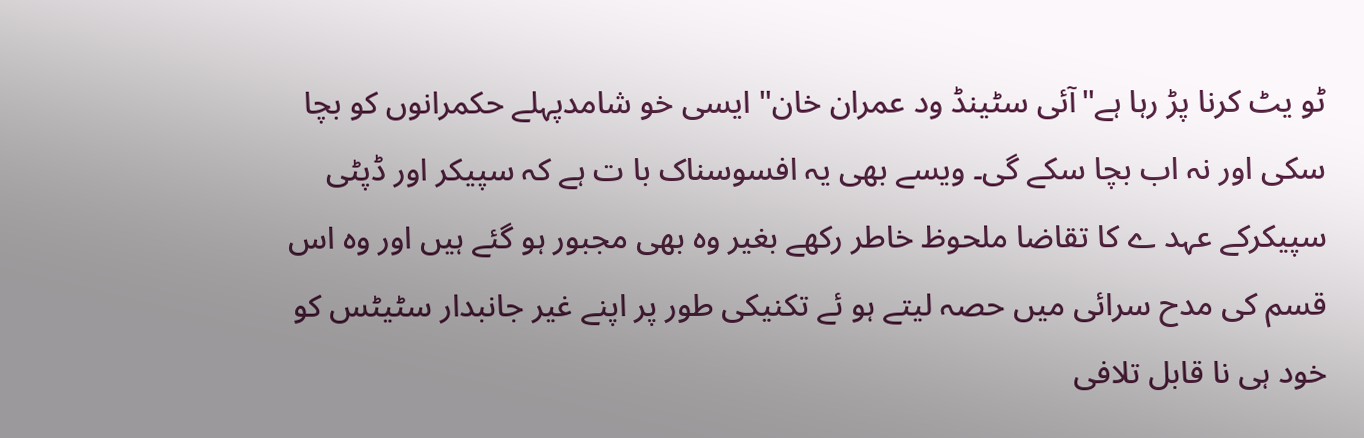ٹو یٹ کرنا پڑ رہا ہے"آئی سٹینڈ ود عمران خان" ایسی خو شامدپہلے حکمرانوں کو بچا سکی اور نہ اب بچا سکے گی۔ ویسے بھی یہ افسوسناک با ت ہے کہ سپیکر اور ڈپٹی سپیکرکے عہد ے کا تقاضا ملحوظ خاطر رکھے بغیر وہ بھی مجبور ہو گئے ہیں اور وہ اس قسم کی مدح سرائی میں حصہ لیتے ہو ئے تکنیکی طور پر اپنے غیر جانبدار سٹیٹس کو خود ہی نا قابل تلافی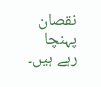نقصان پہنچا رہے ہیں۔